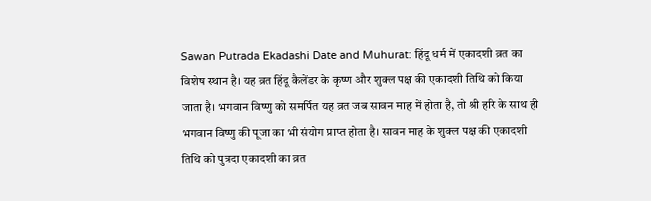Sawan Putrada Ekadashi Date and Muhurat: हिंदू धर्म में एकादशी व्रत का विशेष स्थान है। यह व्रत हिंदू कैलेंडर के कृष्ण और शुक्ल पक्ष की एकादशी तिथि को किया जाता है। भगवान विष्णु को समर्पित यह व्रत जब सावन माह में होता है, तो श्री हरि के साथ ही भगवान विष्णु की पूजा का भी संयोग प्राप्त होता है। सावन माह के शुक्ल पक्ष की एकादशी तिथि को पुत्रदा एकादशी का व्रत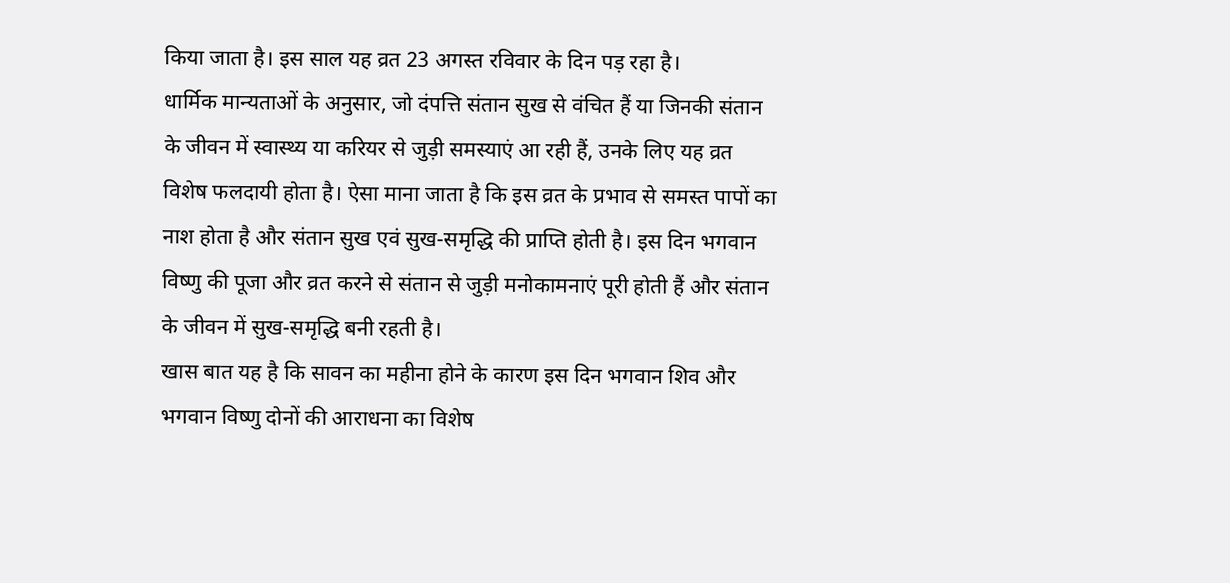किया जाता है। इस साल यह व्रत 23 अगस्त रविवार के दिन पड़ रहा है।
धार्मिक मान्यताओं के अनुसार, जो दंपत्ति संतान सुख से वंचित हैं या जिनकी संतान के जीवन में स्वास्थ्य या करियर से जुड़ी समस्याएं आ रही हैं, उनके लिए यह व्रत विशेष फलदायी होता है। ऐसा माना जाता है कि इस व्रत के प्रभाव से समस्त पापों का नाश होता है और संतान सुख एवं सुख-समृद्धि की प्राप्ति होती है। इस दिन भगवान विष्णु की पूजा और व्रत करने से संतान से जुड़ी मनोकामनाएं पूरी होती हैं और संतान के जीवन में सुख-समृद्धि बनी रहती है।
खास बात यह है कि सावन का महीना होने के कारण इस दिन भगवान शिव और भगवान विष्णु दोनों की आराधना का विशेष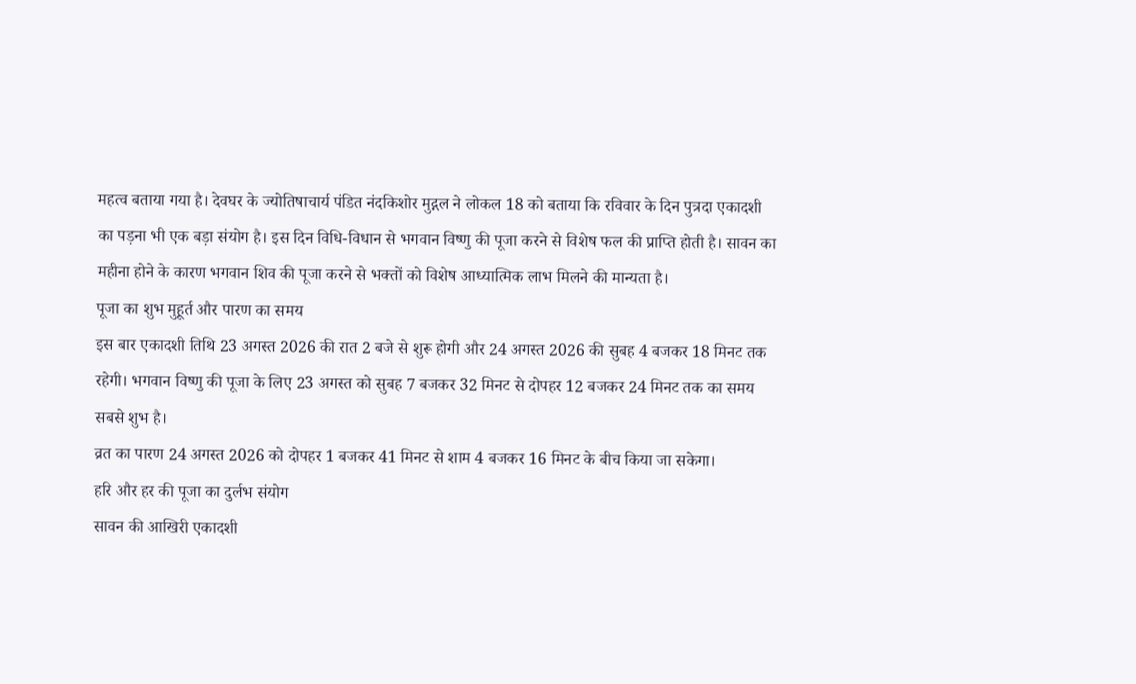महत्व बताया गया है। देवघर के ज्योतिषाचार्य पंडित नंदकिशोर मुद्गल ने लोकल 18 को बताया कि रविवार के दिन पुत्रदा एकादशी का पड़ना भी एक बड़ा संयोग है। इस दिन विधि-विधान से भगवान विष्णु की पूजा करने से विशेष फल की प्राप्ति होती है। सावन का महीना होने के कारण भगवान शिव की पूजा करने से भक्तों को विशेष आध्यात्मिक लाभ मिलने की मान्यता है।
पूजा का शुभ मुहूर्त और पारण का समय
इस बार एकादशी तिथि 23 अगस्त 2026 की रात 2 बजे से शुरू होगी और 24 अगस्त 2026 की सुबह 4 बजकर 18 मिनट तक रहेगी। भगवान विष्णु की पूजा के लिए 23 अगस्त को सुबह 7 बजकर 32 मिनट से दोपहर 12 बजकर 24 मिनट तक का समय सबसे शुभ है।
व्रत का पारण 24 अगस्त 2026 को दोपहर 1 बजकर 41 मिनट से शाम 4 बजकर 16 मिनट के बीच किया जा सकेगा।
हरि और हर की पूजा का दुर्लभ संयोग
सावन की आखिरी एकादशी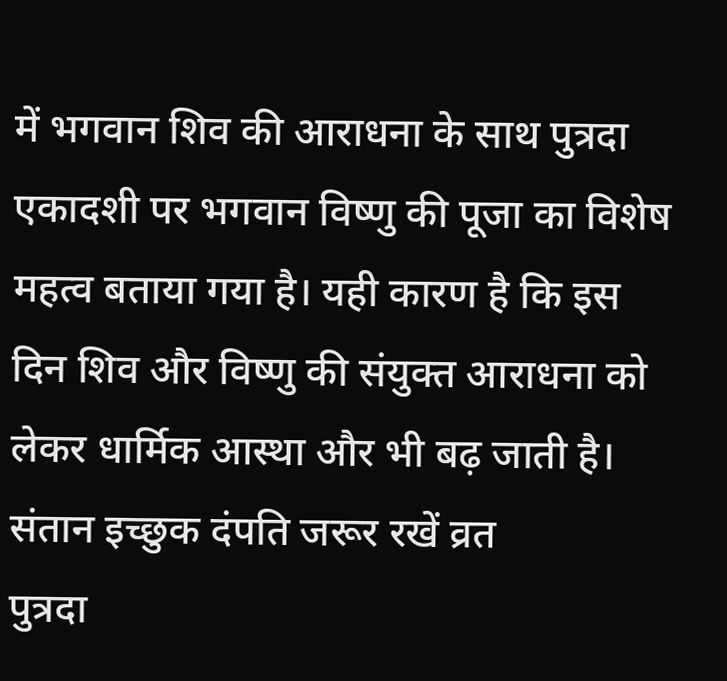में भगवान शिव की आराधना के साथ पुत्रदा एकादशी पर भगवान विष्णु की पूजा का विशेष महत्व बताया गया है। यही कारण है कि इस दिन शिव और विष्णु की संयुक्त आराधना को लेकर धार्मिक आस्था और भी बढ़ जाती है।
संतान इच्छुक दंपति जरूर रखें व्रत
पुत्रदा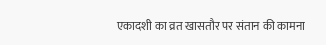एकादशी का व्रत खासतौर पर संतान की कामना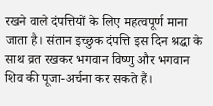रखने वाले दंपत्तियों के लिए महत्वपूर्ण माना जाता है। संतान इच्छुक दंपत्ति इस दिन श्रद्धा के साथ व्रत रखकर भगवान विष्णु और भगवान शिव की पूजा-अर्चना कर सकते हैं।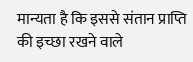मान्यता है कि इससे संतान प्राप्ति की इच्छा रखने वाले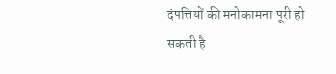दंपत्तियों की मनोकामना पूरी हो सकती है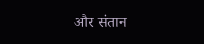और संतान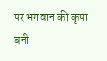पर भगवान की कृपा बनी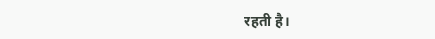रहती है।